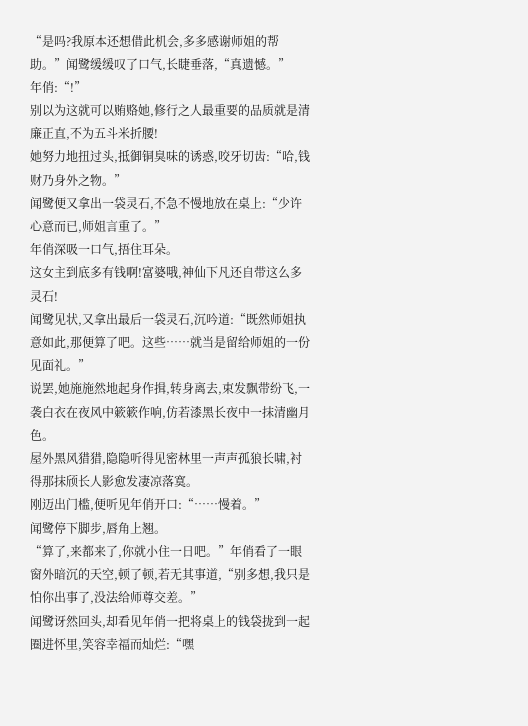“是吗?我原本还想借此机会,多多感谢师姐的帮助。”闻鹭缓缓叹了口气,长睫垂落,“真遗憾。”
年俏:“!”
别以为这就可以贿赂她,修行之人最重要的品质就是清廉正直,不为五斗米折腰!
她努力地扭过头,抵御铜臭味的诱惑,咬牙切齿:“哈,钱财乃身外之物。”
闻鹭便又拿出一袋灵石,不急不慢地放在桌上:“少许心意而已,师姐言重了。”
年俏深吸一口气,捂住耳朵。
这女主到底多有钱啊!富婆哦,神仙下凡还自带这么多灵石!
闻鹭见状,又拿出最后一袋灵石,沉吟道:“既然师姐执意如此,那便算了吧。这些……就当是留给师姐的一份见面礼。”
说罢,她施施然地起身作揖,转身离去,束发飘带纷飞,一袭白衣在夜风中簌簌作响,仿若漆黑长夜中一抹清幽月色。
屋外黑风猎猎,隐隐听得见密林里一声声孤狼长啸,衬得那抹颀长人影愈发凄凉落寞。
刚迈出门槛,便听见年俏开口:“……慢着。”
闻鹭停下脚步,唇角上翘。
“算了,来都来了,你就小住一日吧。”年俏看了一眼窗外暗沉的天空,顿了顿,若无其事道,“别多想,我只是怕你出事了,没法给师尊交差。”
闻鹭讶然回头,却看见年俏一把将桌上的钱袋拢到一起圈进怀里,笑容幸福而灿烂:“嘿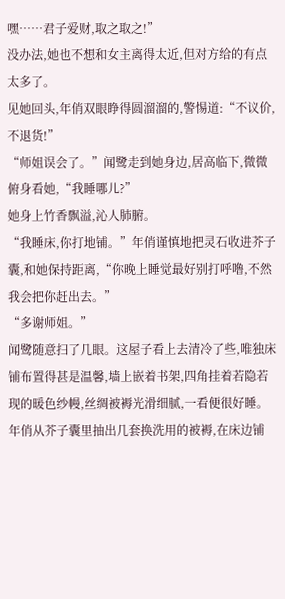嘿……君子爱财,取之取之!”
没办法,她也不想和女主离得太近,但对方给的有点太多了。
见她回头,年俏双眼睁得圆溜溜的,警惕道:“不议价,不退货!”
“师姐误会了。”闻鹭走到她身边,居高临下,微微俯身看她,“我睡哪儿?”
她身上竹香飘溢,沁人肺腑。
“我睡床,你打地铺。”年俏谨慎地把灵石收进芥子囊,和她保持距离,“你晚上睡觉最好别打呼噜,不然我会把你赶出去。”
“多谢师姐。”
闻鹭随意扫了几眼。这屋子看上去清冷了些,唯独床铺布置得甚是温馨,墙上嵌着书架,四角挂着若隐若现的暖色纱幔,丝绸被褥光滑细腻,一看便很好睡。
年俏从芥子囊里抽出几套换洗用的被褥,在床边铺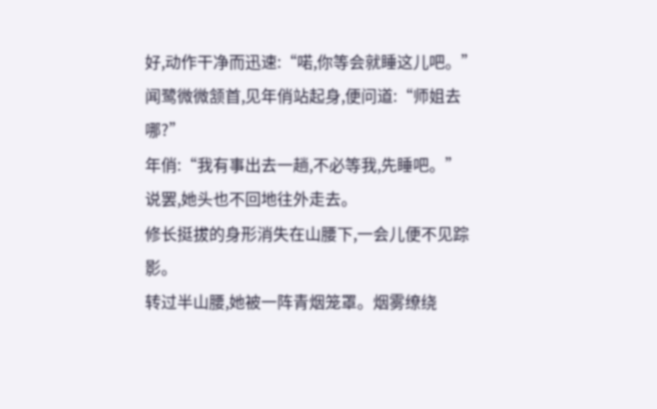好,动作干净而迅速:“喏,你等会就睡这儿吧。”
闻鹭微微颔首,见年俏站起身,便问道:“师姐去哪?”
年俏:“我有事出去一趟,不必等我,先睡吧。”
说罢,她头也不回地往外走去。
修长挺拔的身形消失在山腰下,一会儿便不见踪影。
转过半山腰,她被一阵青烟笼罩。烟雾缭绕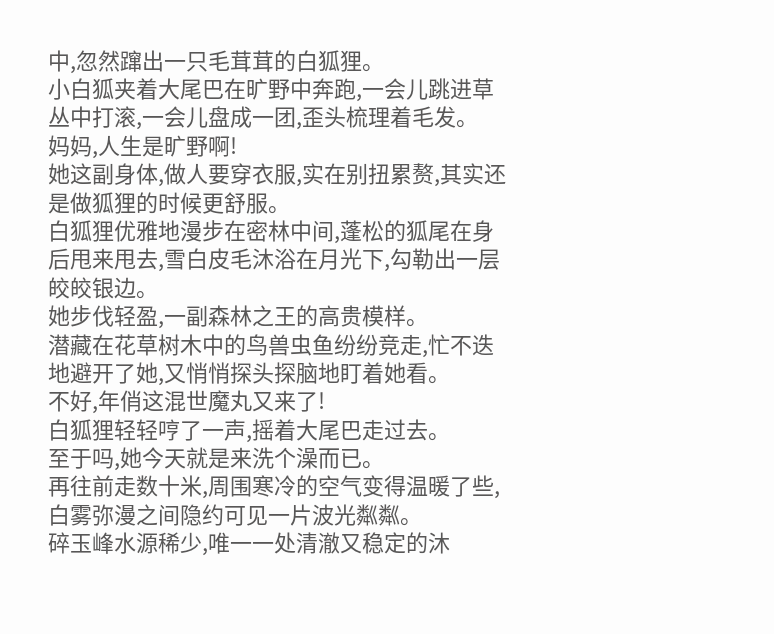中,忽然蹿出一只毛茸茸的白狐狸。
小白狐夹着大尾巴在旷野中奔跑,一会儿跳进草丛中打滚,一会儿盘成一团,歪头梳理着毛发。
妈妈,人生是旷野啊!
她这副身体,做人要穿衣服,实在别扭累赘,其实还是做狐狸的时候更舒服。
白狐狸优雅地漫步在密林中间,蓬松的狐尾在身后甩来甩去,雪白皮毛沐浴在月光下,勾勒出一层皎皎银边。
她步伐轻盈,一副森林之王的高贵模样。
潜藏在花草树木中的鸟兽虫鱼纷纷竞走,忙不迭地避开了她,又悄悄探头探脑地盯着她看。
不好,年俏这混世魔丸又来了!
白狐狸轻轻哼了一声,摇着大尾巴走过去。
至于吗,她今天就是来洗个澡而已。
再往前走数十米,周围寒冷的空气变得温暖了些,白雾弥漫之间隐约可见一片波光粼粼。
碎玉峰水源稀少,唯一一处清澈又稳定的沐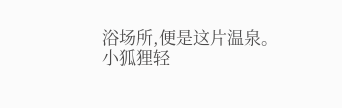浴场所,便是这片温泉。
小狐狸轻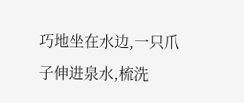巧地坐在水边,一只爪子伸进泉水,梳洗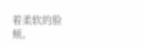着柔软的脸颊。